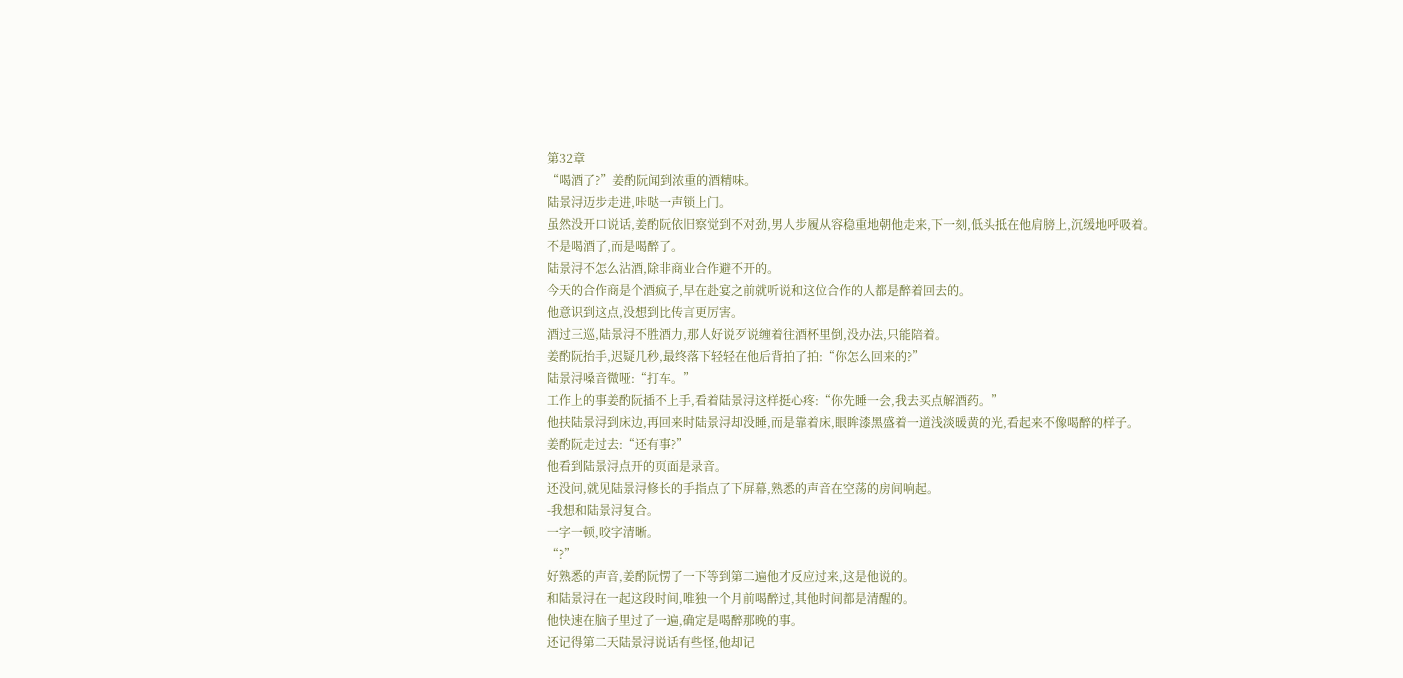第32章
“喝酒了?”姜酌阮闻到浓重的酒精味。
陆景浔迈步走进,咔哒一声锁上门。
虽然没开口说话,姜酌阮依旧察觉到不对劲,男人步履从容稳重地朝他走来,下一刻,低头抵在他肩膀上,沉缓地呼吸着。
不是喝酒了,而是喝醉了。
陆景浔不怎么沾酒,除非商业合作避不开的。
今天的合作商是个酒疯子,早在赴宴之前就听说和这位合作的人都是醉着回去的。
他意识到这点,没想到比传言更厉害。
酒过三巡,陆景浔不胜酒力,那人好说歹说缠着往酒杯里倒,没办法,只能陪着。
姜酌阮抬手,迟疑几秒,最终落下轻轻在他后背拍了拍:“你怎么回来的?”
陆景浔嗓音微哑:“打车。”
工作上的事姜酌阮插不上手,看着陆景浔这样挺心疼:“你先睡一会,我去买点解酒药。”
他扶陆景浔到床边,再回来时陆景浔却没睡,而是靠着床,眼眸漆黑盛着一道浅淡暖黄的光,看起来不像喝醉的样子。
姜酌阮走过去:“还有事?”
他看到陆景浔点开的页面是录音。
还没问,就见陆景浔修长的手指点了下屏幕,熟悉的声音在空荡的房间响起。
-我想和陆景浔复合。
一字一顿,咬字清晰。
“?”
好熟悉的声音,姜酌阮愣了一下等到第二遍他才反应过来,这是他说的。
和陆景浔在一起这段时间,唯独一个月前喝醉过,其他时间都是清醒的。
他快速在脑子里过了一遍,确定是喝醉那晚的事。
还记得第二天陆景浔说话有些怪,他却记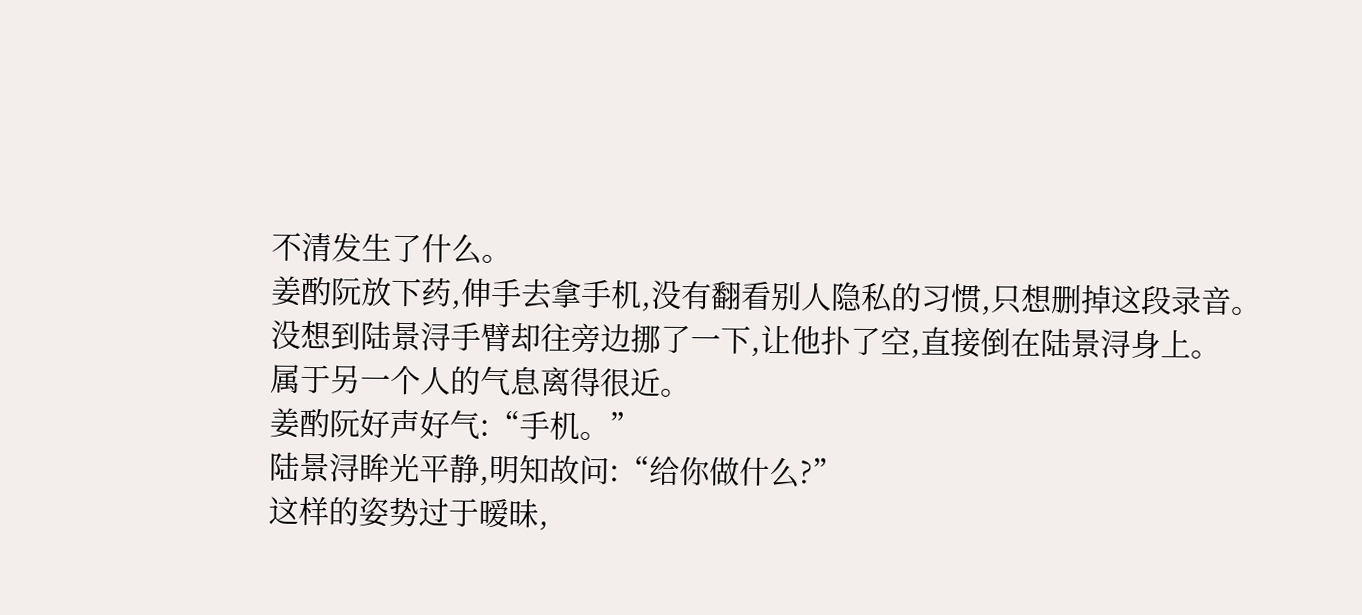不清发生了什么。
姜酌阮放下药,伸手去拿手机,没有翻看别人隐私的习惯,只想删掉这段录音。
没想到陆景浔手臂却往旁边挪了一下,让他扑了空,直接倒在陆景浔身上。
属于另一个人的气息离得很近。
姜酌阮好声好气:“手机。”
陆景浔眸光平静,明知故问:“给你做什么?”
这样的姿势过于暧昧,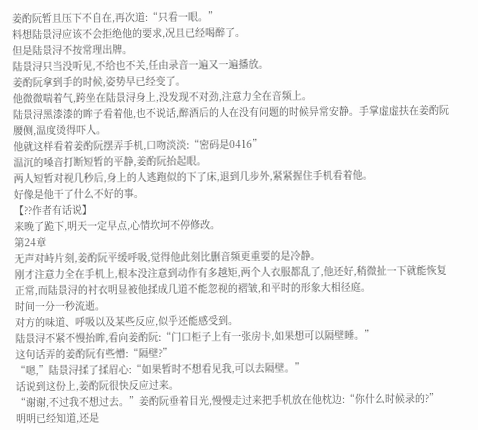姜酌阮暂且压下不自在,再次道:“只看一眼。”
料想陆景浔应该不会拒绝他的要求,况且已经喝醉了。
但是陆景浔不按常理出牌。
陆景浔只当没听见,不给也不关,任由录音一遍又一遍播放。
姜酌阮拿到手的时候,姿势早已经变了。
他微微喘着气,跨坐在陆景浔身上,没发现不对劲,注意力全在音频上。
陆景浔黑漆漆的眸子看着他,也不说话,醉酒后的人在没有问题的时候异常安静。手掌虚虚扶在姜酌阮腰侧,温度烫得吓人。
他就这样看着姜酌阮摆弄手机,口吻淡淡:“密码是0416”
温沉的嗓音打断短暂的平静,姜酌阮抬起眼。
两人短暂对视几秒后,身上的人逃跑似的下了床,退到几步外,紧紧握住手机看着他。
好像是他干了什么不好的事。
【??作者有话说】
来晚了跪下,明天一定早点,心情坎坷不停修改。
第24章
无声对峙片刻,姜酌阮平缓呼吸,觉得他此刻比删音频更重要的是冷静。
刚才注意力全在手机上,根本没注意到动作有多越矩,两个人衣服都乱了,他还好,稍微扯一下就能恢复正常,而陆景浔的衬衣明显被他揉成几道不能忽视的褶皱,和平时的形象大相径庭。
时间一分一秒流逝。
对方的味道、呼吸以及某些反应,似乎还能感受到。
陆景浔不紧不慢抬眸,看向姜酌阮:“门口柜子上有一张房卡,如果想可以隔壁睡。”
这句话弄的姜酌阮有些懵:“隔壁?”
“嗯,”陆景浔揉了揉眉心:“如果暂时不想看见我,可以去隔壁。”
话说到这份上,姜酌阮很快反应过来。
“谢谢,不过我不想过去。”姜酌阮垂着目光,慢慢走过来把手机放在他枕边:“你什么时候录的?”
明明已经知道,还是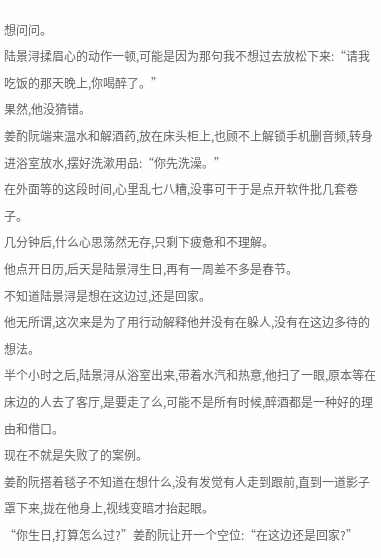想问问。
陆景浔揉眉心的动作一顿,可能是因为那句我不想过去放松下来:“请我吃饭的那天晚上,你喝醉了。”
果然,他没猜错。
姜酌阮端来温水和解酒药,放在床头柜上,也顾不上解锁手机删音频,转身进浴室放水,摆好洗漱用品:“你先洗澡。”
在外面等的这段时间,心里乱七八糟,没事可干于是点开软件批几套卷子。
几分钟后,什么心思荡然无存,只剩下疲惫和不理解。
他点开日历,后天是陆景浔生日,再有一周差不多是春节。
不知道陆景浔是想在这边过,还是回家。
他无所谓,这次来是为了用行动解释他并没有在躲人,没有在这边多待的想法。
半个小时之后,陆景浔从浴室出来,带着水汽和热意,他扫了一眼,原本等在床边的人去了客厅,是要走了么,可能不是所有时候,醉酒都是一种好的理由和借口。
现在不就是失败了的案例。
姜酌阮搭着毯子不知道在想什么,没有发觉有人走到跟前,直到一道影子罩下来,拢在他身上,视线变暗才抬起眼。
“你生日,打算怎么过?”姜酌阮让开一个空位:“在这边还是回家?”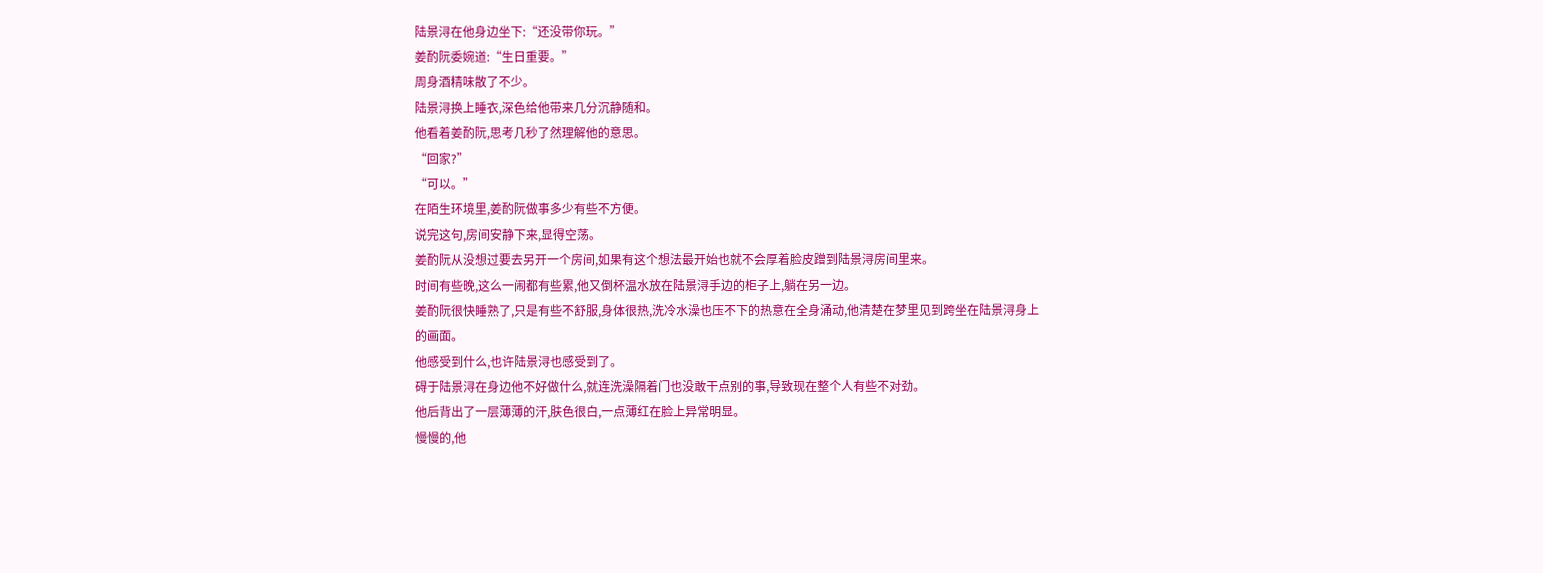陆景浔在他身边坐下:“还没带你玩。”
姜酌阮委婉道:“生日重要。”
周身酒精味散了不少。
陆景浔换上睡衣,深色给他带来几分沉静随和。
他看着姜酌阮,思考几秒了然理解他的意思。
“回家?”
“可以。”
在陌生环境里,姜酌阮做事多少有些不方便。
说完这句,房间安静下来,显得空荡。
姜酌阮从没想过要去另开一个房间,如果有这个想法最开始也就不会厚着脸皮蹭到陆景浔房间里来。
时间有些晚,这么一闹都有些累,他又倒杯温水放在陆景浔手边的柜子上,躺在另一边。
姜酌阮很快睡熟了,只是有些不舒服,身体很热,洗冷水澡也压不下的热意在全身涌动,他清楚在梦里见到跨坐在陆景浔身上的画面。
他感受到什么,也许陆景浔也感受到了。
碍于陆景浔在身边他不好做什么,就连洗澡隔着门也没敢干点别的事,导致现在整个人有些不对劲。
他后背出了一层薄薄的汗,肤色很白,一点薄红在脸上异常明显。
慢慢的,他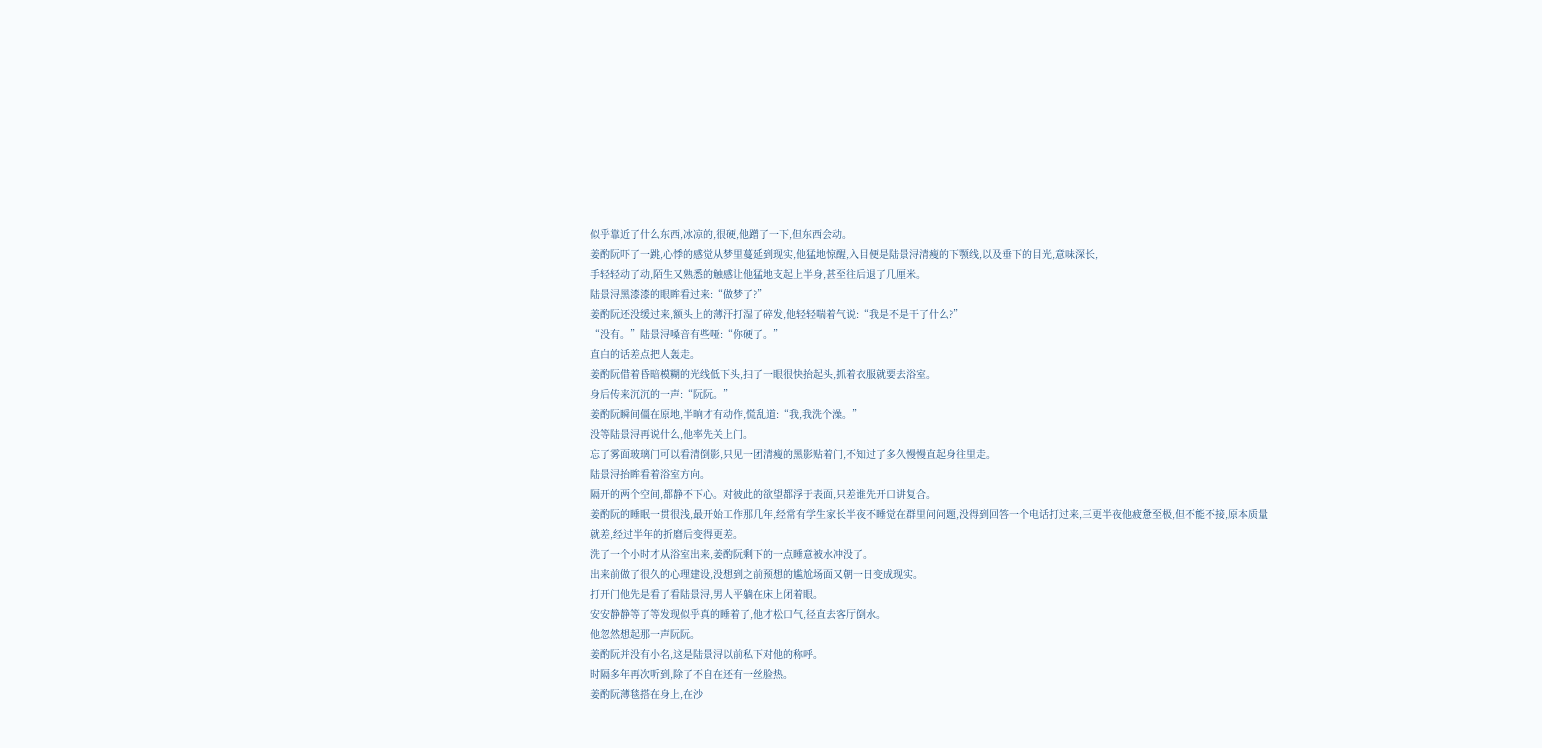似乎靠近了什么东西,冰凉的,很硬,他蹭了一下,但东西会动。
姜酌阮吓了一跳,心悸的感觉从梦里蔓延到现实,他猛地惊醒,入目便是陆景浔清瘦的下颚线,以及垂下的目光,意味深长,
手轻轻动了动,陌生又熟悉的触感让他猛地支起上半身,甚至往后退了几厘米。
陆景浔黑漆漆的眼眸看过来:“做梦了?”
姜酌阮还没缓过来,额头上的薄汗打湿了碎发,他轻轻喘着气说:“我是不是干了什么?”
“没有。”陆景浔嗓音有些哑:“你硬了。”
直白的话差点把人轰走。
姜酌阮借着昏暗模糊的光线低下头,扫了一眼很快抬起头,抓着衣服就要去浴室。
身后传来沉沉的一声:“阮阮。”
姜酌阮瞬间僵在原地,半晌才有动作,慌乱道:“我,我洗个澡。”
没等陆景浔再说什么,他率先关上门。
忘了雾面玻璃门可以看清倒影,只见一团清瘦的黑影贴着门,不知过了多久慢慢直起身往里走。
陆景浔抬眸看着浴室方向。
隔开的两个空间,都静不下心。对彼此的欲望都浮于表面,只差谁先开口讲复合。
姜酌阮的睡眠一贯很浅,最开始工作那几年,经常有学生家长半夜不睡觉在群里问问题,没得到回答一个电话打过来,三更半夜他疲惫至极,但不能不接,原本质量就差,经过半年的折磨后变得更差。
洗了一个小时才从浴室出来,姜酌阮剩下的一点睡意被水冲没了。
出来前做了很久的心理建设,没想到之前预想的尴尬场面又朝一日变成现实。
打开门他先是看了看陆景浔,男人平躺在床上闭着眼。
安安静静等了等发现似乎真的睡着了,他才松口气,径直去客厅倒水。
他忽然想起那一声阮阮。
姜酌阮并没有小名,这是陆景浔以前私下对他的称呼。
时隔多年再次听到,除了不自在还有一丝脸热。
姜酌阮薄毯搭在身上,在沙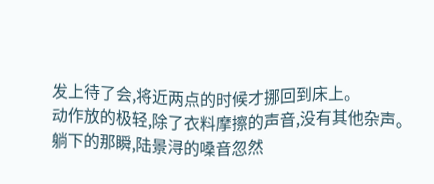发上待了会,将近两点的时候才挪回到床上。
动作放的极轻,除了衣料摩擦的声音,没有其他杂声。
躺下的那瞬,陆景浔的嗓音忽然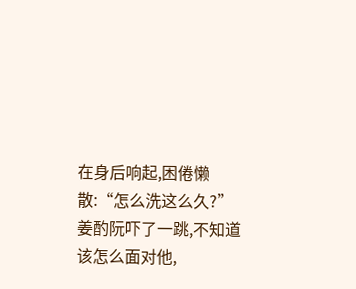在身后响起,困倦懒散:“怎么洗这么久?”
姜酌阮吓了一跳,不知道该怎么面对他,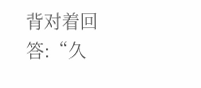背对着回答:“久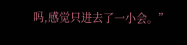吗,感觉只进去了一小会。”